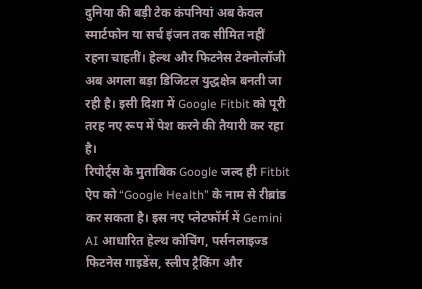दुनिया की बड़ी टेक कंपनियां अब केवल स्मार्टफोन या सर्च इंजन तक सीमित नहीं रहना चाहतीं। हेल्थ और फिटनेस टेक्नोलॉजी अब अगला बड़ा डिजिटल युद्धक्षेत्र बनती जा रही है। इसी दिशा में Google Fitbit को पूरी तरह नए रूप में पेश करने की तैयारी कर रहा है।
रिपोर्ट्स के मुताबिक Google जल्द ही Fitbit ऐप को “Google Health” के नाम से रीब्रांड कर सकता है। इस नए प्लेटफॉर्म में Gemini AI आधारित हेल्थ कोचिंग, पर्सनलाइज्ड फिटनेस गाइडेंस, स्लीप ट्रैकिंग और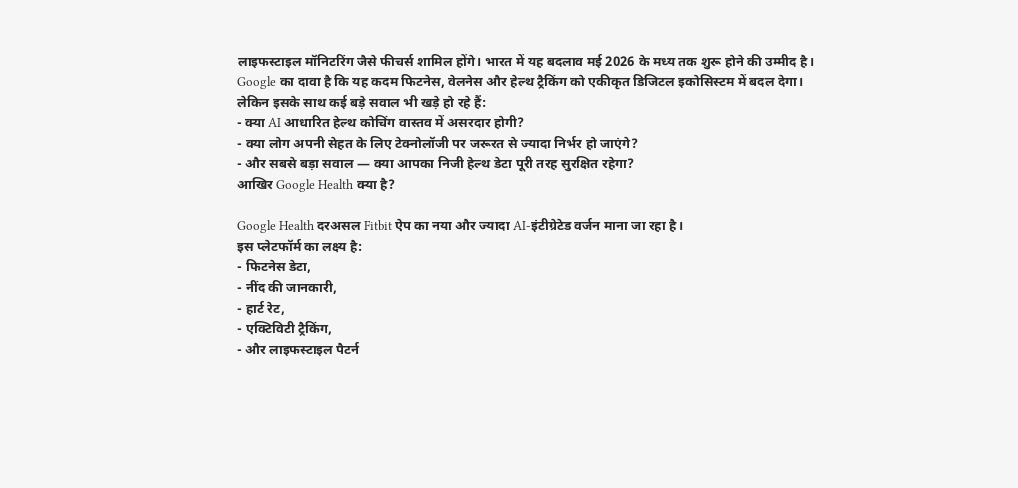लाइफस्टाइल मॉनिटरिंग जैसे फीचर्स शामिल होंगे। भारत में यह बदलाव मई 2026 के मध्य तक शुरू होने की उम्मीद है।
Google का दावा है कि यह कदम फिटनेस, वेलनेस और हेल्थ ट्रैकिंग को एकीकृत डिजिटल इकोसिस्टम में बदल देगा। लेकिन इसके साथ कई बड़े सवाल भी खड़े हो रहे हैं:
- क्या AI आधारित हेल्थ कोचिंग वास्तव में असरदार होगी?
- क्या लोग अपनी सेहत के लिए टेक्नोलॉजी पर जरूरत से ज्यादा निर्भर हो जाएंगे?
- और सबसे बड़ा सवाल — क्या आपका निजी हेल्थ डेटा पूरी तरह सुरक्षित रहेगा?
आखिर Google Health क्या है?

Google Health दरअसल Fitbit ऐप का नया और ज्यादा AI-इंटीग्रेटेड वर्जन माना जा रहा है।
इस प्लेटफॉर्म का लक्ष्य है:
- फिटनेस डेटा,
- नींद की जानकारी,
- हार्ट रेट,
- एक्टिविटी ट्रैकिंग,
- और लाइफस्टाइल पैटर्न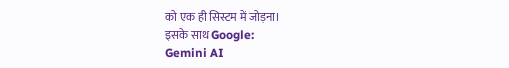को एक ही सिस्टम में जोड़ना।
इसके साथ Google:
Gemini AI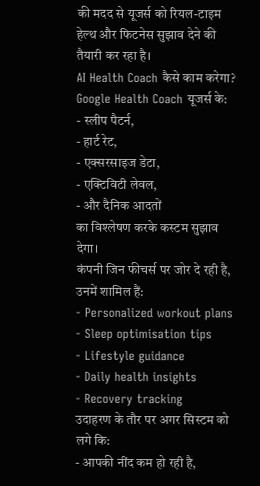की मदद से यूजर्स को रियल-टाइम हेल्थ और फिटनेस सुझाव देने की तैयारी कर रहा है।
AI Health Coach कैसे काम करेगा?
Google Health Coach यूजर्स के:
- स्लीप पैटर्न,
- हार्ट रेट,
- एक्सरसाइज डेटा,
- एक्टिविटी लेवल,
- और दैनिक आदतों
का विश्लेषण करके कस्टम सुझाव देगा।
कंपनी जिन फीचर्स पर जोर दे रही है, उनमें शामिल हैं:
- Personalized workout plans
- Sleep optimisation tips
- Lifestyle guidance
- Daily health insights
- Recovery tracking
उदाहरण के तौर पर अगर सिस्टम को लगे कि:
- आपकी नींद कम हो रही है,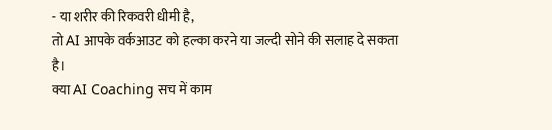- या शरीर की रिकवरी धीमी है,
तो AI आपके वर्कआउट को हल्का करने या जल्दी सोने की सलाह दे सकता है।
क्या AI Coaching सच में काम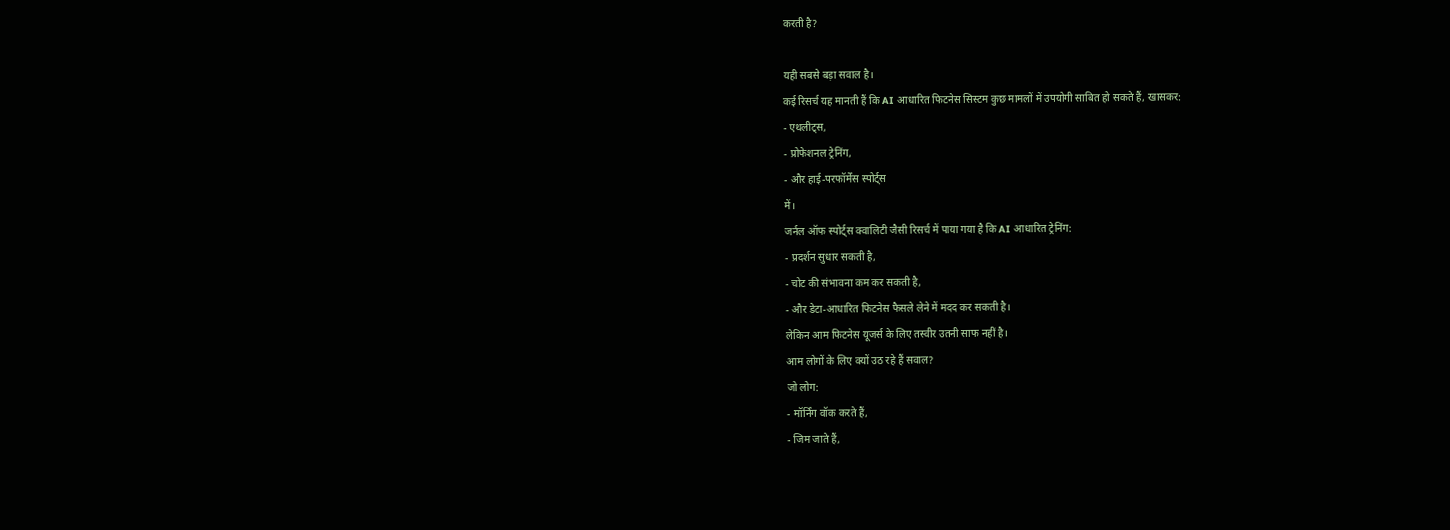करती है?

यही सबसे बड़ा सवाल है।
कई रिसर्च यह मानती हैं कि AI आधारित फिटनेस सिस्टम कुछ मामलों में उपयोगी साबित हो सकते हैं, खासकर:
- एथलीट्स,
- प्रोफेशनल ट्रेनिंग,
- और हाई-परफॉर्मेंस स्पोर्ट्स
में।
जर्नल ऑफ स्पोर्ट्स क्वालिटी जैसी रिसर्च में पाया गया है कि AI आधारित ट्रेनिंग:
- प्रदर्शन सुधार सकती है,
- चोट की संभावना कम कर सकती है,
- और डेटा-आधारित फिटनेस फैसले लेने में मदद कर सकती है।
लेकिन आम फिटनेस यूजर्स के लिए तस्वीर उतनी साफ नहीं है।
आम लोगों के लिए क्यों उठ रहे हैं सवाल?
जो लोग:
- मॉर्निंग वॉक करते हैं,
- जिम जाते हैं,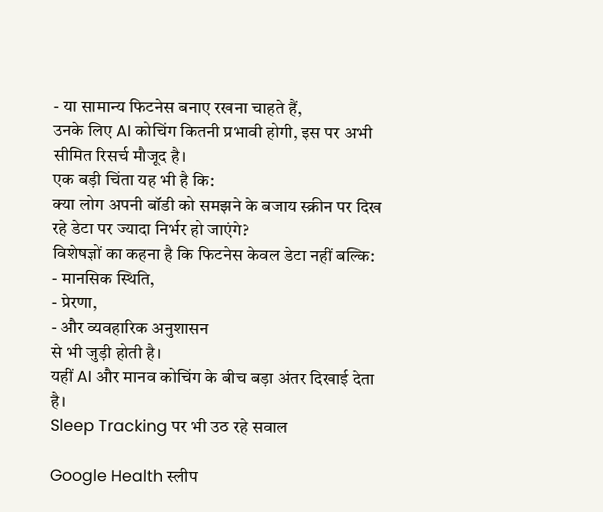- या सामान्य फिटनेस बनाए रखना चाहते हैं,
उनके लिए AI कोचिंग कितनी प्रभावी होगी, इस पर अभी सीमित रिसर्च मौजूद है।
एक बड़ी चिंता यह भी है कि:
क्या लोग अपनी बॉडी को समझने के बजाय स्क्रीन पर दिख रहे डेटा पर ज्यादा निर्भर हो जाएंगे?
विशेषज्ञों का कहना है कि फिटनेस केवल डेटा नहीं बल्कि:
- मानसिक स्थिति,
- प्रेरणा,
- और व्यवहारिक अनुशासन
से भी जुड़ी होती है।
यहीं AI और मानव कोचिंग के बीच बड़ा अंतर दिखाई देता है।
Sleep Tracking पर भी उठ रहे सवाल

Google Health स्लीप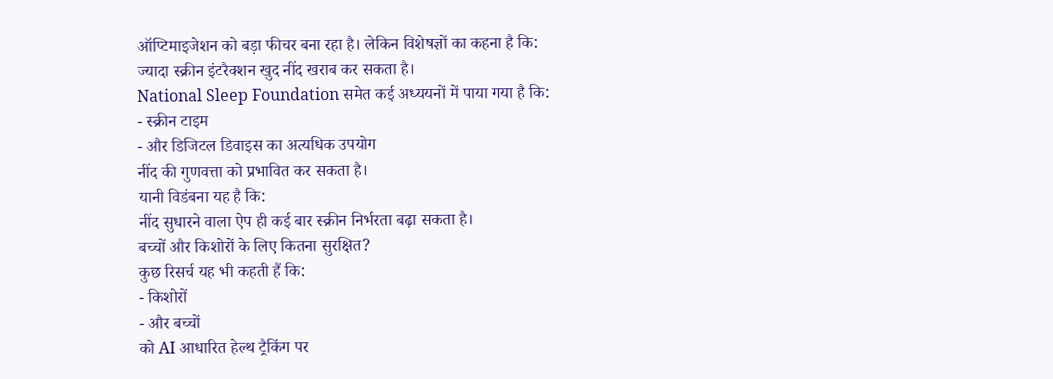ऑप्टिमाइजेशन को बड़ा फीचर बना रहा है। लेकिन विशेषज्ञों का कहना है कि:
ज्यादा स्क्रीन इंटरैक्शन खुद नींद खराब कर सकता है।
National Sleep Foundation समेत कई अध्ययनों में पाया गया है कि:
- स्क्रीन टाइम
- और डिजिटल डिवाइस का अत्यधिक उपयोग
नींद की गुणवत्ता को प्रभावित कर सकता है।
यानी विडंबना यह है कि:
नींद सुधारने वाला ऐप ही कई बार स्क्रीन निर्भरता बढ़ा सकता है।
बच्चों और किशोरों के लिए कितना सुरक्षित?
कुछ रिसर्च यह भी कहती हैं कि:
- किशोरों
- और बच्चों
को AI आधारित हेल्थ ट्रैकिंग पर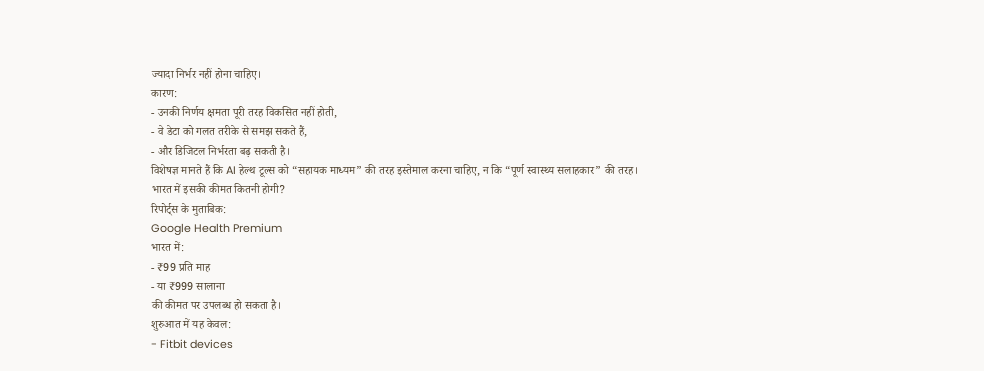ज्यादा निर्भर नहीं होना चाहिए।
कारण:
- उनकी निर्णय क्षमता पूरी तरह विकसित नहीं होती,
- वे डेटा को गलत तरीके से समझ सकते हैं,
- और डिजिटल निर्भरता बढ़ सकती है।
विशेषज्ञ मानते हैं कि AI हेल्थ टूल्स को “सहायक माध्यम” की तरह इस्तेमाल करना चाहिए, न कि “पूर्ण स्वास्थ्य सलाहकार” की तरह।
भारत में इसकी कीमत कितनी होगी?
रिपोर्ट्स के मुताबिक:
Google Health Premium
भारत में:
- ₹99 प्रति माह
- या ₹999 सालाना
की कीमत पर उपलब्ध हो सकता है।
शुरुआत में यह केवल:
- Fitbit devices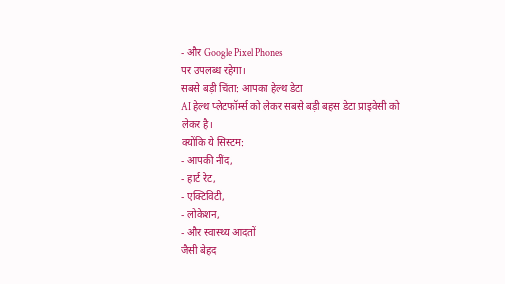- और Google Pixel Phones
पर उपलब्ध रहेगा।
सबसे बड़ी चिंता: आपका हेल्थ डेटा
AI हेल्थ प्लेटफॉर्म्स को लेकर सबसे बड़ी बहस डेटा प्राइवेसी को लेकर है।
क्योंकि ये सिस्टम:
- आपकी नींद,
- हार्ट रेट,
- एक्टिविटी,
- लोकेशन,
- और स्वास्थ्य आदतों
जैसी बेहद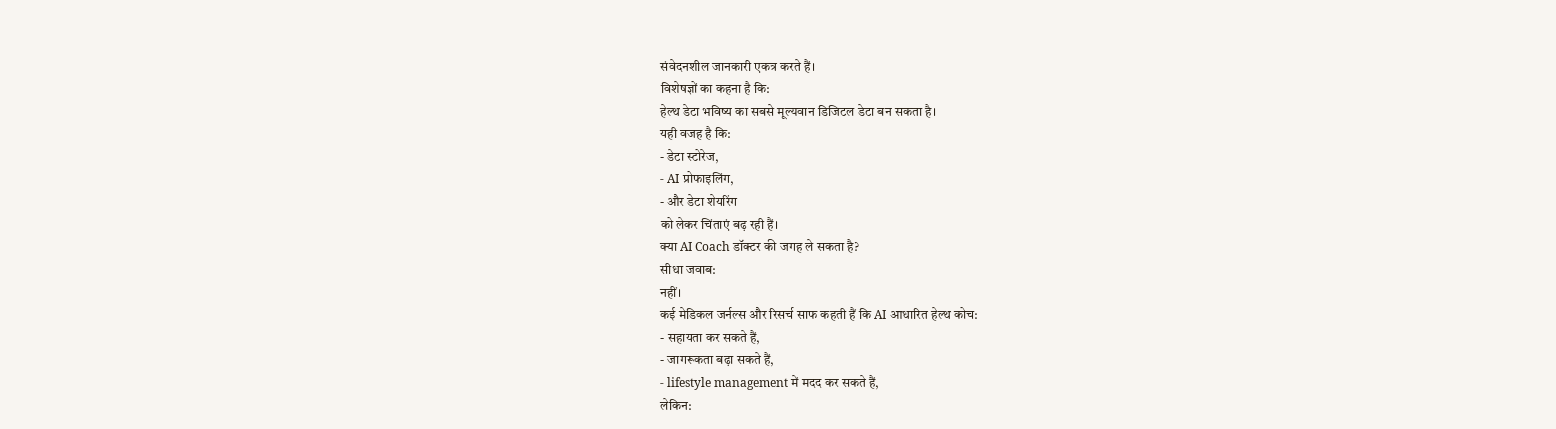संवेदनशील जानकारी एकत्र करते हैं।
विशेषज्ञों का कहना है कि:
हेल्थ डेटा भविष्य का सबसे मूल्यवान डिजिटल डेटा बन सकता है।
यही वजह है कि:
- डेटा स्टोरेज,
- AI प्रोफाइलिंग,
- और डेटा शेयरिंग
को लेकर चिंताएं बढ़ रही हैं।
क्या AI Coach डॉक्टर की जगह ले सकता है?
सीधा जवाब:
नहीं।
कई मेडिकल जर्नल्स और रिसर्च साफ कहती हैं कि AI आधारित हेल्थ कोच:
- सहायता कर सकते हैं,
- जागरूकता बढ़ा सकते हैं,
- lifestyle management में मदद कर सकते हैं,
लेकिन: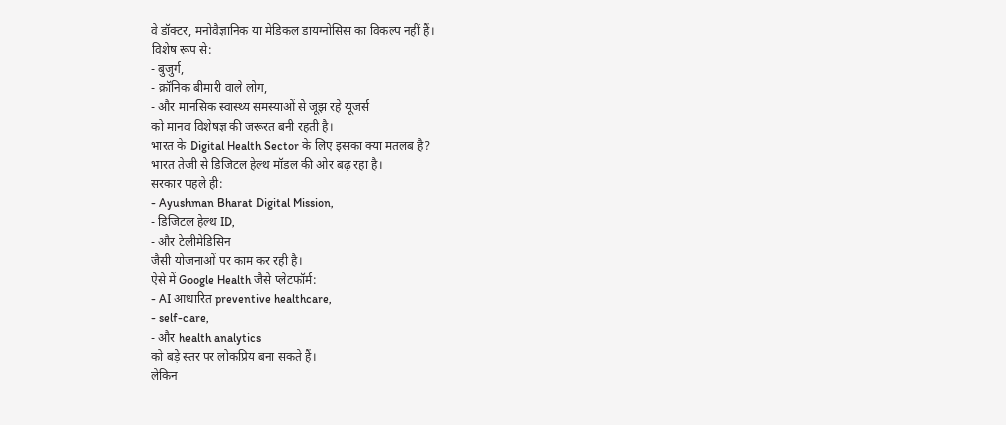वे डॉक्टर, मनोवैज्ञानिक या मेडिकल डायग्नोसिस का विकल्प नहीं हैं।
विशेष रूप से:
- बुजुर्ग,
- क्रॉनिक बीमारी वाले लोग,
- और मानसिक स्वास्थ्य समस्याओं से जूझ रहे यूजर्स
को मानव विशेषज्ञ की जरूरत बनी रहती है।
भारत के Digital Health Sector के लिए इसका क्या मतलब है?
भारत तेजी से डिजिटल हेल्थ मॉडल की ओर बढ़ रहा है।
सरकार पहले ही:
- Ayushman Bharat Digital Mission,
- डिजिटल हेल्थ ID,
- और टेलीमेडिसिन
जैसी योजनाओं पर काम कर रही है।
ऐसे में Google Health जैसे प्लेटफॉर्म:
- AI आधारित preventive healthcare,
- self-care,
- और health analytics
को बड़े स्तर पर लोकप्रिय बना सकते हैं।
लेकिन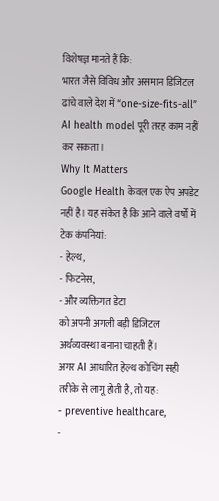विशेषज्ञ मानते हैं कि:
भारत जैसे विविध और असमान डिजिटल ढांचे वाले देश में “one-size-fits-all” AI health model पूरी तरह काम नहीं कर सकता।
Why It Matters
Google Health केवल एक ऐप अपडेट नहीं है। यह संकेत है कि आने वाले वर्षों में टेक कंपनियां:
- हेल्थ,
- फिटनेस,
- और व्यक्तिगत डेटा
को अपनी अगली बड़ी डिजिटल अर्थव्यवस्था बनाना चाहती हैं।
अगर AI आधारित हेल्थ कोचिंग सही तरीके से लागू होती है, तो यह:
- preventive healthcare,
-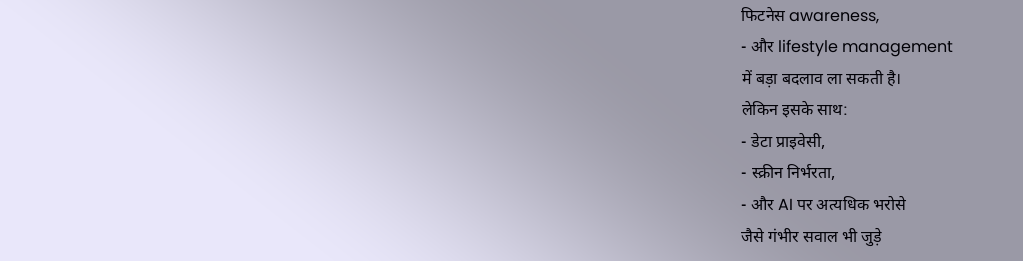फिटनेस awareness,
- और lifestyle management
में बड़ा बदलाव ला सकती है।
लेकिन इसके साथ:
- डेटा प्राइवेसी,
- स्क्रीन निर्भरता,
- और AI पर अत्यधिक भरोसे
जैसे गंभीर सवाल भी जुड़े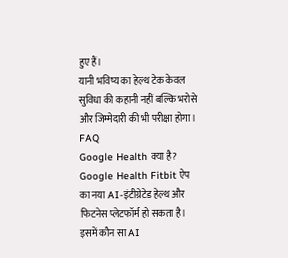हुए हैं।
यानी भविष्य का हेल्थ टेक केवल सुविधा की कहानी नहीं बल्कि भरोसे और जिम्मेदारी की भी परीक्षा होगा।
FAQ
Google Health क्या है?
Google Health Fitbit ऐप का नया AI-इंटीग्रेटेड हेल्थ और फिटनेस प्लेटफॉर्म हो सकता है।
इसमें कौन सा AI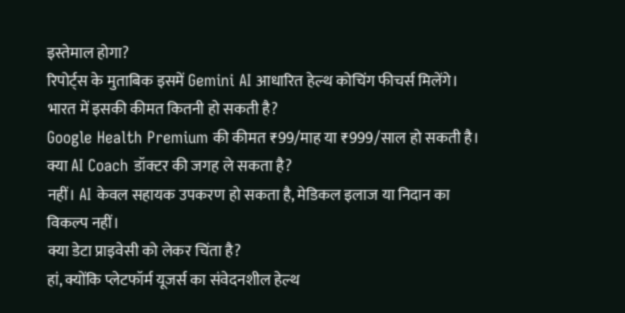इस्तेमाल होगा?
रिपोर्ट्स के मुताबिक इसमें Gemini AI आधारित हेल्थ कोचिंग फीचर्स मिलेंगे।
भारत में इसकी कीमत कितनी हो सकती है?
Google Health Premium की कीमत ₹99/माह या ₹999/साल हो सकती है।
क्या AI Coach डॉक्टर की जगह ले सकता है?
नहीं। AI केवल सहायक उपकरण हो सकता है, मेडिकल इलाज या निदान का विकल्प नहीं।
क्या डेटा प्राइवेसी को लेकर चिंता है?
हां, क्योंकि प्लेटफॉर्म यूजर्स का संवेदनशील हेल्थ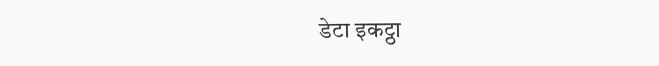डेटा इकट्ठा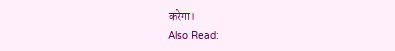करेगा।
Also Read: